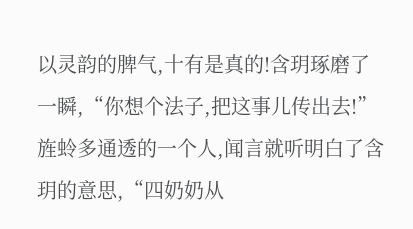以灵韵的脾气,十有是真的!含玥琢磨了一瞬,“你想个法子,把这事儿传出去!”
旌蛉多通透的一个人,闻言就听明白了含玥的意思,“四奶奶从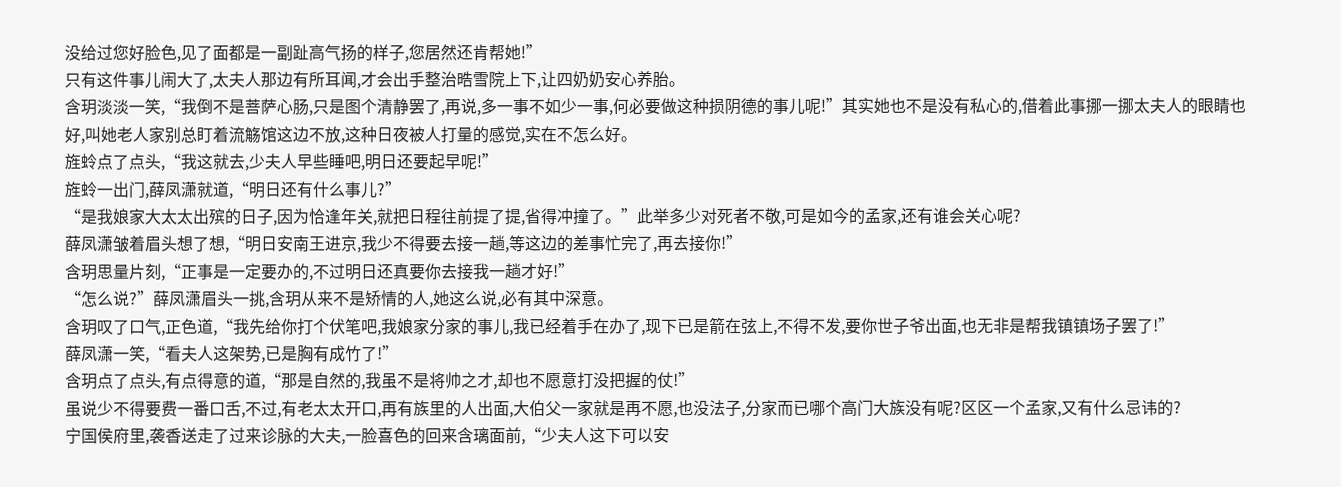没给过您好脸色,见了面都是一副趾高气扬的样子,您居然还肯帮她!”
只有这件事儿闹大了,太夫人那边有所耳闻,才会出手整治晧雪院上下,让四奶奶安心养胎。
含玥淡淡一笑,“我倒不是菩萨心肠,只是图个清静罢了,再说,多一事不如少一事,何必要做这种损阴德的事儿呢!”其实她也不是没有私心的,借着此事挪一挪太夫人的眼睛也好,叫她老人家别总盯着流觞馆这边不放,这种日夜被人打量的感觉,实在不怎么好。
旌蛉点了点头,“我这就去,少夫人早些睡吧,明日还要起早呢!”
旌蛉一出门,薛凤潇就道,“明日还有什么事儿?”
“是我娘家大太太出殡的日子,因为恰逢年关,就把日程往前提了提,省得冲撞了。”此举多少对死者不敬,可是如今的孟家,还有谁会关心呢?
薛凤潇皱着眉头想了想,“明日安南王进京,我少不得要去接一趟,等这边的差事忙完了,再去接你!”
含玥思量片刻,“正事是一定要办的,不过明日还真要你去接我一趟才好!”
“怎么说?”薛凤潇眉头一挑,含玥从来不是矫情的人,她这么说,必有其中深意。
含玥叹了口气,正色道,“我先给你打个伏笔吧,我娘家分家的事儿,我已经着手在办了,现下已是箭在弦上,不得不发,要你世子爷出面,也无非是帮我镇镇场子罢了!”
薛凤潇一笑,“看夫人这架势,已是胸有成竹了!”
含玥点了点头,有点得意的道,“那是自然的,我虽不是将帅之才,却也不愿意打没把握的仗!”
虽说少不得要费一番口舌,不过,有老太太开口,再有族里的人出面,大伯父一家就是再不愿,也没法子,分家而已哪个高门大族没有呢?区区一个孟家,又有什么忌讳的?
宁国侯府里,袭香送走了过来诊脉的大夫,一脸喜色的回来含璃面前,“少夫人这下可以安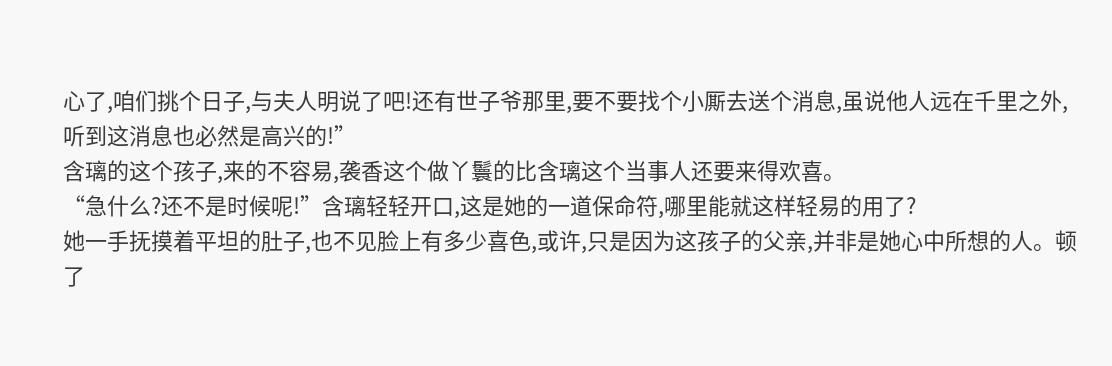心了,咱们挑个日子,与夫人明说了吧!还有世子爷那里,要不要找个小厮去送个消息,虽说他人远在千里之外,听到这消息也必然是高兴的!”
含璃的这个孩子,来的不容易,袭香这个做丫鬟的比含璃这个当事人还要来得欢喜。
“急什么?还不是时候呢!”含璃轻轻开口,这是她的一道保命符,哪里能就这样轻易的用了?
她一手抚摸着平坦的肚子,也不见脸上有多少喜色,或许,只是因为这孩子的父亲,并非是她心中所想的人。顿了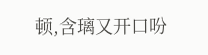顿,含璃又开口吩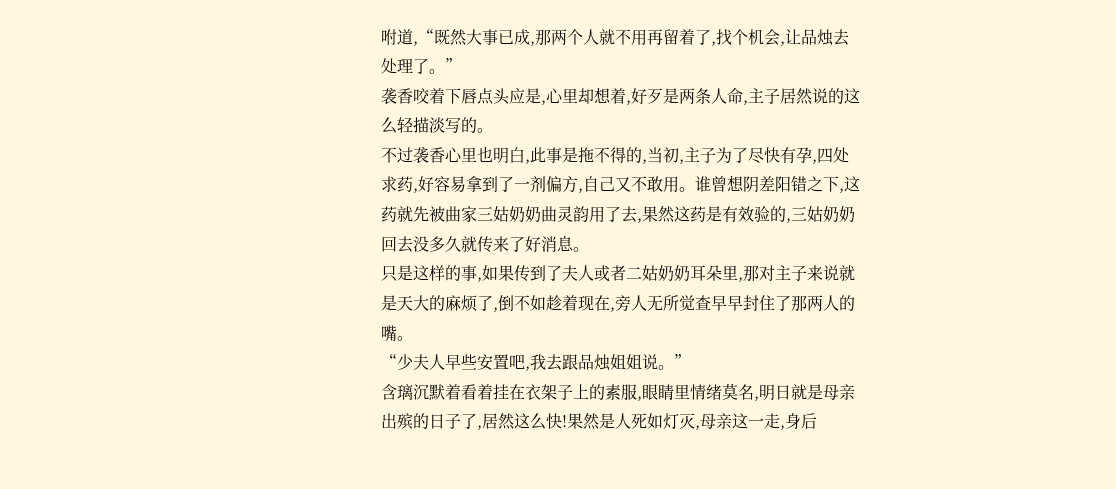咐道,“既然大事已成,那两个人就不用再留着了,找个机会,让品烛去处理了。”
袭香咬着下唇点头应是,心里却想着,好歹是两条人命,主子居然说的这么轻描淡写的。
不过袭香心里也明白,此事是拖不得的,当初,主子为了尽快有孕,四处求药,好容易拿到了一剂偏方,自己又不敢用。谁曾想阴差阳错之下,这药就先被曲家三姑奶奶曲灵韵用了去,果然这药是有效验的,三姑奶奶回去没多久就传来了好消息。
只是这样的事,如果传到了夫人或者二姑奶奶耳朵里,那对主子来说就是天大的麻烦了,倒不如趁着现在,旁人无所觉查早早封住了那两人的嘴。
“少夫人早些安置吧,我去跟品烛姐姐说。”
含璃沉默着看着挂在衣架子上的素服,眼睛里情绪莫名,明日就是母亲出殡的日子了,居然这么快!果然是人死如灯灭,母亲这一走,身后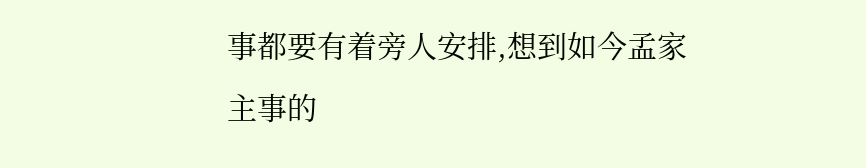事都要有着旁人安排,想到如今孟家主事的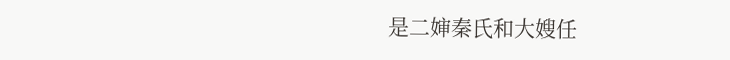是二婶秦氏和大嫂任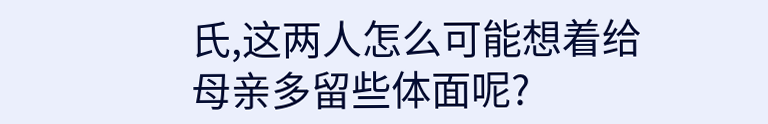氏,这两人怎么可能想着给母亲多留些体面呢?